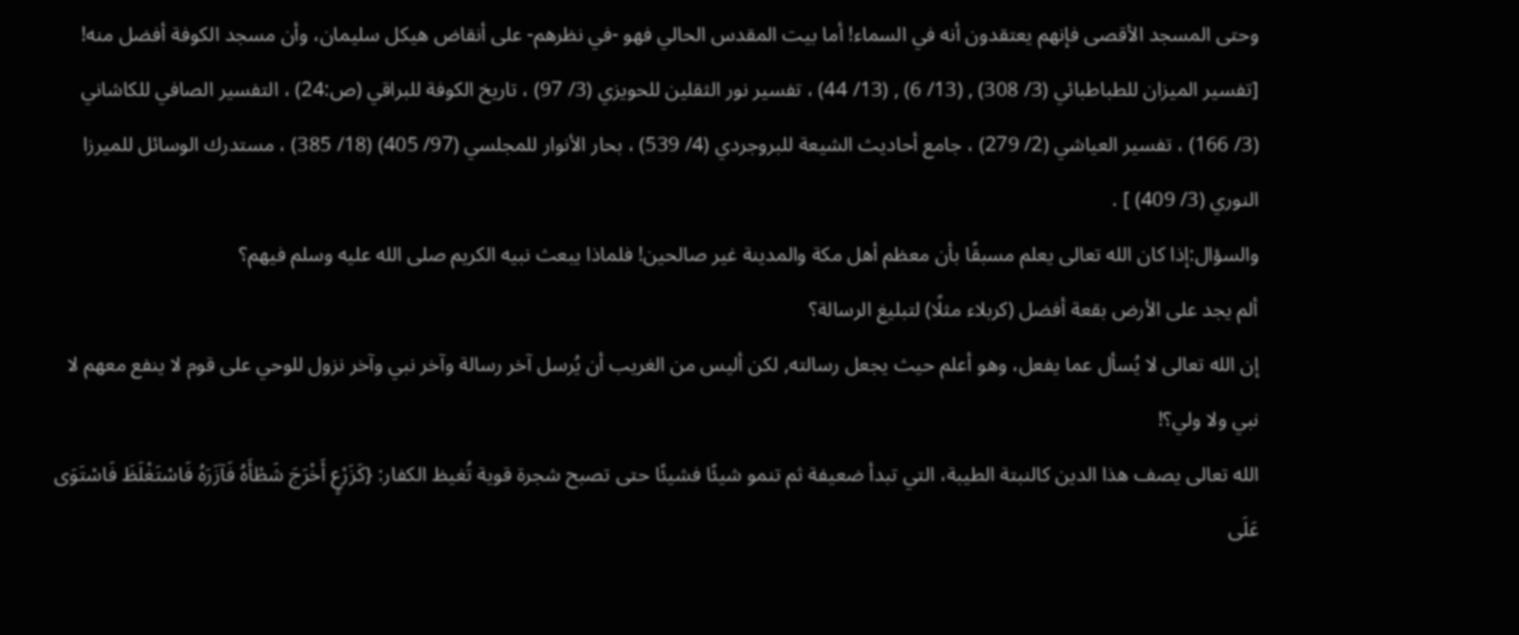وحتى المسجد الأقصى فإنهم يعتقدون أنه في السماء! أما بيت المقدس الحالي فهو -في نظرهم- على أنقاض هيكل سليمان، وأن مسجد الكوفة أفضل منه!
[تفسير الميزان للطباطبائي (3/ 308) , (13/ 6) , (13/ 44) ، تفسير نور الثقلين للحويزي (3/ 97) ، تاريخ الكوفة للبراقي (ص:24) ، التفسير الصافي للكاشاني (3/ 166) ، تفسير العياشي (2/ 279) ، جامع أحاديث الشيعة للبروجردي (4/ 539) ، بحار الأنوار للمجلسي (97/ 405) (18/ 385) ، مستدرك الوسائل للميرزا النوري (3/ 409) ] .
والسؤال:إذا كان الله تعالى يعلم مسبقًا بأن معظم أهل مكة والمدينة غير صالحين! فلماذا يبعث نبيه الكريم صلى الله عليه وسلم فيهم؟
ألم يجد على الأرض بقعة أفضل (كربلاء مثلًا) لتبليغ الرسالة؟
إن الله تعالى لا يُسأل عما يفعل، وهو أعلم حيث يجعل رسالته, لكن أليس من الغريب أن يُرسل آخر رسالة وآخر نبي وآخر نزول للوحي على قوم لا ينفع معهم لا نبي ولا ولي؟!
الله تعالى يصف هذا الدين كالنبتة الطيبة، التي تبدأ ضعيفة ثم تنمو شيئًا فشيئًا حتى تصبح شجرة قوية تُغيظ الكفار: {كَزَرْعٍ أَخْرَجَ شَطْأَهُ فَآزَرَهُ فَاسْتَغْلَظَ فَاسْتَوَى عَلَى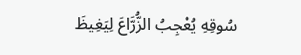سُوقِهِ يُعْجِبُ الزُّرَّاعَ لِيَغِيظَ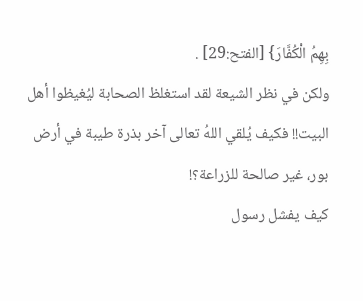بِهِمُ الْكُفَّارَ} [الفتح:29] .
ولكن في نظر الشيعة لقد استغلظ الصحابة ليُغيظوا أهل البيت!! فكيف يُلقي اللهُ تعالى آخر بذرة طيبة في أرض بور، غير صالحة للزراعة؟!
كيف يفشل رسول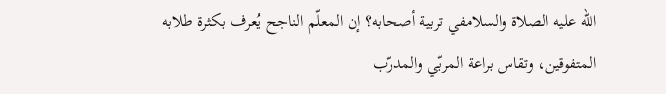الله عليه الصلاة والسلامفي تربية أصحابه؟ إن المعلّم الناجح يُعرف بكثرة طلابه المتفوقين، وتقاس براعة المربّي والمدرّب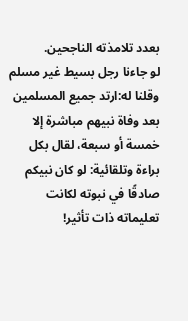بعدد تلامذته الناجحين.
لو جاءنا رجل بسيط غير مسلم وقلنا له:ارتد جميع المسلمين بعد وفاة نبيهم مباشرة إلا خمسة أو سبعة، لقال بكل براءة وتلقائية: لو كان نبيكم صادقًا في نبوته لكانت تعليماته ذات تأثير!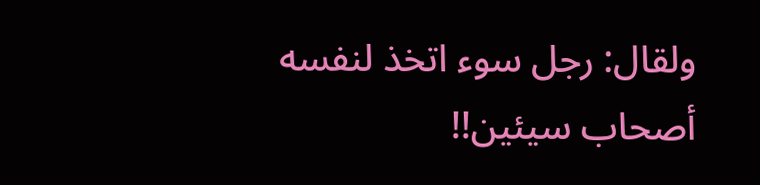ولقال: رجل سوء اتخذ لنفسه أصحاب سيئين!!